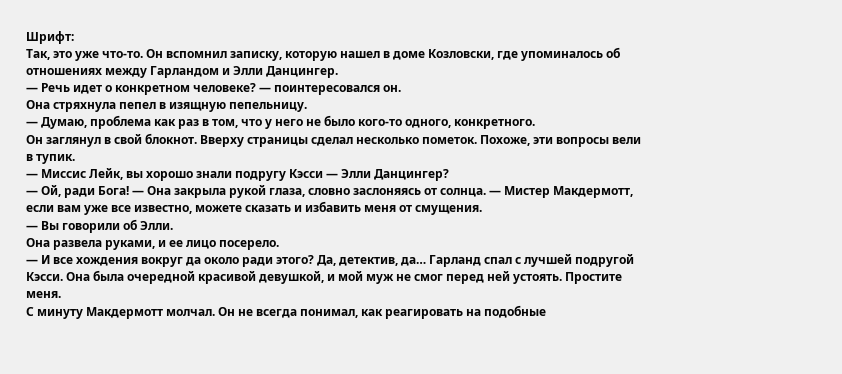Шрифт:
Так, это уже что-то. Он вспомнил записку, которую нашел в доме Козловски, где упоминалось об отношениях между Гарландом и Элли Данцингер.
— Речь идет о конкретном человеке? — поинтересовался он.
Она стряхнула пепел в изящную пепельницу.
— Думаю, проблема как раз в том, что у него не было кого-то одного, конкретного.
Он заглянул в свой блокнот. Вверху страницы сделал несколько пометок. Похоже, эти вопросы вели в тупик.
— Миссис Лейк, вы хорошо знали подругу Кэсси — Элли Данцингер?
— Ой, ради Бога! — Она закрыла рукой глаза, словно заслоняясь от солнца. — Мистер Макдермотт, если вам уже все известно, можете сказать и избавить меня от смущения.
— Вы говорили об Элли.
Она развела руками, и ее лицо посерело.
— И все хождения вокруг да около ради этого? Да, детектив, да… Гарланд спал с лучшей подругой Кэсси. Она была очередной красивой девушкой, и мой муж не смог перед ней устоять. Простите меня.
С минуту Макдермотт молчал. Он не всегда понимал, как реагировать на подобные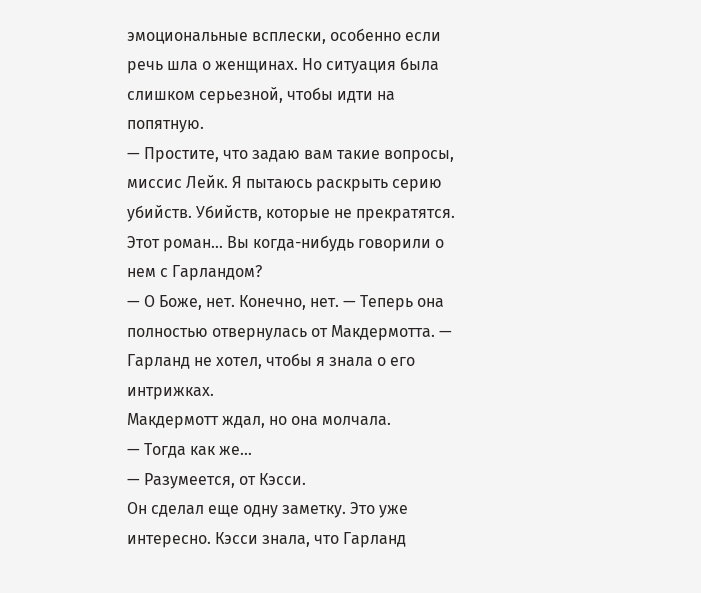эмоциональные всплески, особенно если речь шла о женщинах. Но ситуация была слишком серьезной, чтобы идти на попятную.
— Простите, что задаю вам такие вопросы, миссис Лейк. Я пытаюсь раскрыть серию убийств. Убийств, которые не прекратятся. Этот роман… Вы когда-нибудь говорили о нем с Гарландом?
— О Боже, нет. Конечно, нет. — Теперь она полностью отвернулась от Макдермотта. — Гарланд не хотел, чтобы я знала о его интрижках.
Макдермотт ждал, но она молчала.
— Тогда как же…
— Разумеется, от Кэсси.
Он сделал еще одну заметку. Это уже интересно. Кэсси знала, что Гарланд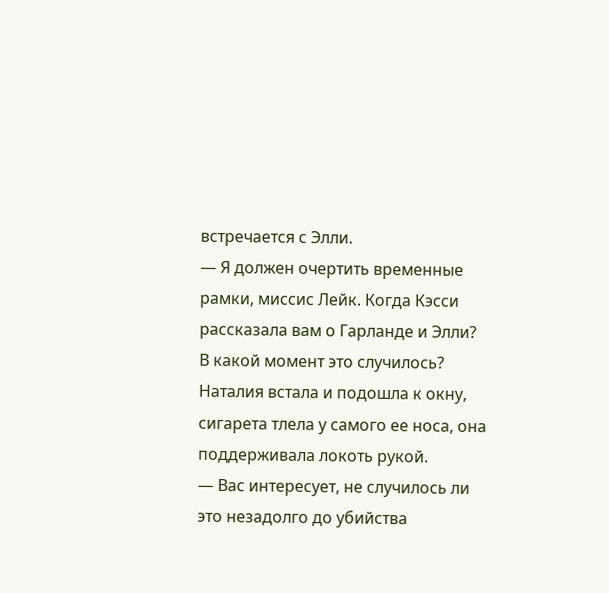встречается с Элли.
— Я должен очертить временные рамки, миссис Лейк. Когда Кэсси рассказала вам о Гарланде и Элли? В какой момент это случилось?
Наталия встала и подошла к окну, сигарета тлела у самого ее носа, она поддерживала локоть рукой.
— Вас интересует, не случилось ли это незадолго до убийства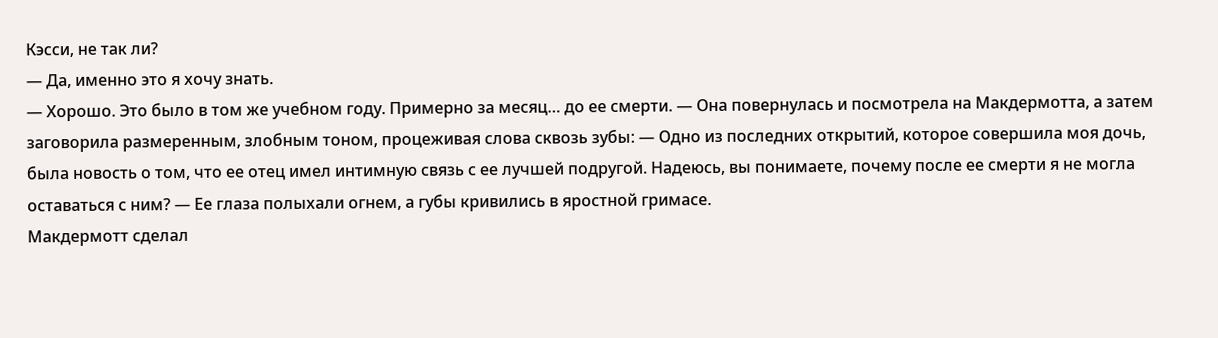Кэсси, не так ли?
— Да, именно это я хочу знать.
— Хорошо. Это было в том же учебном году. Примерно за месяц… до ее смерти. — Она повернулась и посмотрела на Макдермотта, а затем заговорила размеренным, злобным тоном, процеживая слова сквозь зубы: — Одно из последних открытий, которое совершила моя дочь, была новость о том, что ее отец имел интимную связь с ее лучшей подругой. Надеюсь, вы понимаете, почему после ее смерти я не могла оставаться с ним? — Ее глаза полыхали огнем, а губы кривились в яростной гримасе.
Макдермотт сделал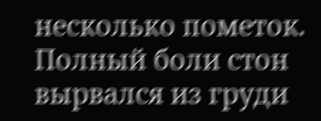несколько пометок. Полный боли стон вырвался из груди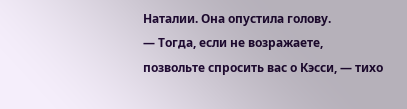Наталии. Она опустила голову.
— Тогда, если не возражаете, позвольте спросить вас о Кэсси, — тихо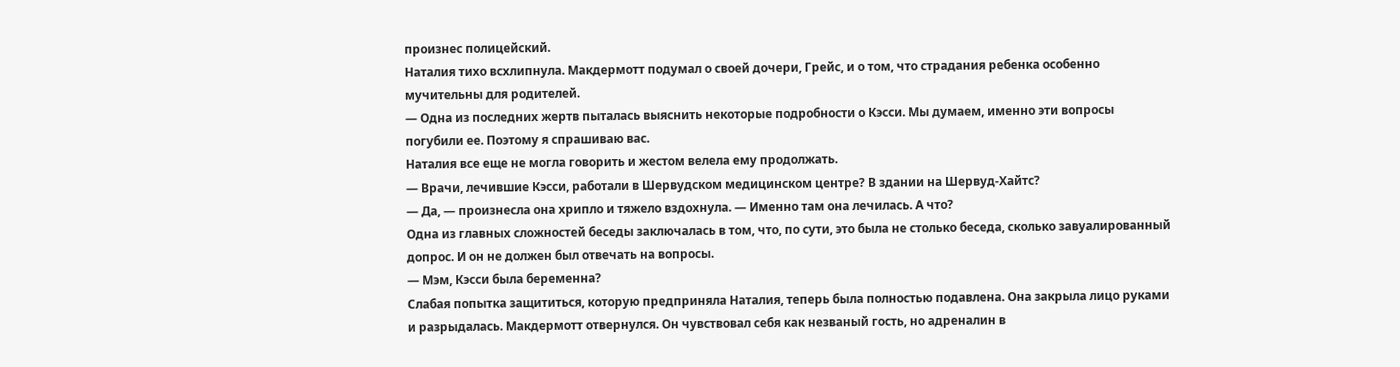произнес полицейский.
Наталия тихо всхлипнула. Макдермотт подумал о своей дочери, Грейс, и о том, что страдания ребенка особенно мучительны для родителей.
— Одна из последних жертв пыталась выяснить некоторые подробности о Кэсси. Мы думаем, именно эти вопросы погубили ее. Поэтому я спрашиваю вас.
Наталия все еще не могла говорить и жестом велела ему продолжать.
— Врачи, лечившие Кэсси, работали в Шервудском медицинском центре? В здании на Шервуд-Хайтс?
— Да, — произнесла она хрипло и тяжело вздохнула. — Именно там она лечилась. А что?
Одна из главных сложностей беседы заключалась в том, что, по сути, это была не столько беседа, сколько завуалированный допрос. И он не должен был отвечать на вопросы.
— Мэм, Кэсси была беременна?
Слабая попытка защититься, которую предприняла Наталия, теперь была полностью подавлена. Она закрыла лицо руками и разрыдалась. Макдермотт отвернулся. Он чувствовал себя как незваный гость, но адреналин в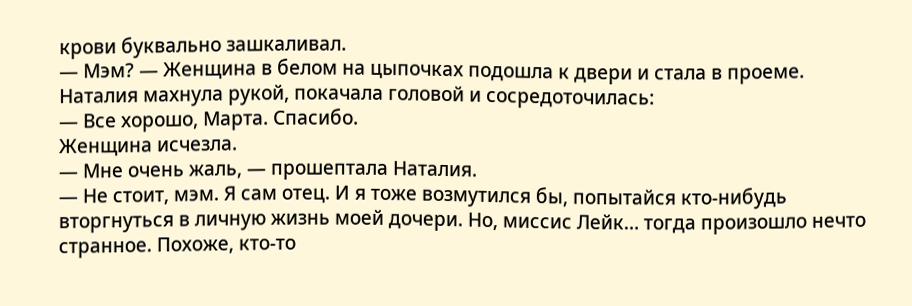крови буквально зашкаливал.
— Мэм? — Женщина в белом на цыпочках подошла к двери и стала в проеме.
Наталия махнула рукой, покачала головой и сосредоточилась:
— Все хорошо, Марта. Спасибо.
Женщина исчезла.
— Мне очень жаль, — прошептала Наталия.
— Не стоит, мэм. Я сам отец. И я тоже возмутился бы, попытайся кто-нибудь вторгнуться в личную жизнь моей дочери. Но, миссис Лейк… тогда произошло нечто странное. Похоже, кто-то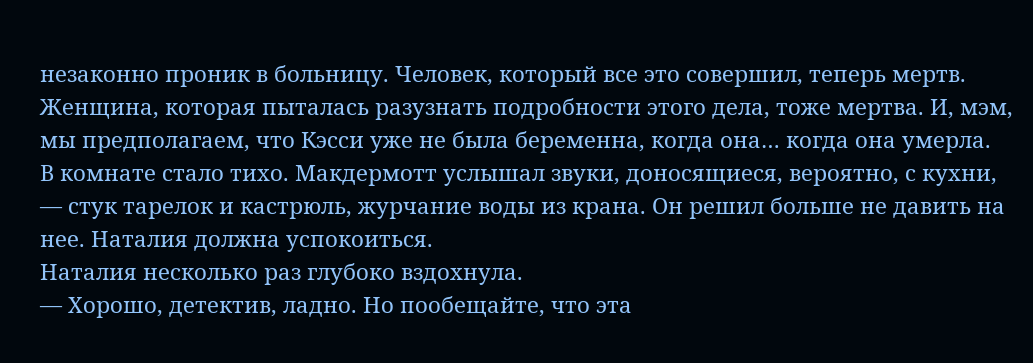незаконно проник в больницу. Человек, который все это совершил, теперь мертв. Женщина, которая пыталась разузнать подробности этого дела, тоже мертва. И, мэм, мы предполагаем, что Кэсси уже не была беременна, когда она… когда она умерла.
В комнате стало тихо. Макдермотт услышал звуки, доносящиеся, вероятно, с кухни, — стук тарелок и кастрюль, журчание воды из крана. Он решил больше не давить на нее. Наталия должна успокоиться.
Наталия несколько раз глубоко вздохнула.
— Хорошо, детектив, ладно. Но пообещайте, что эта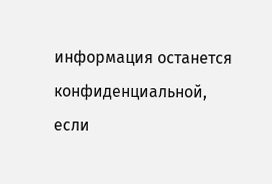информация останется конфиденциальной, если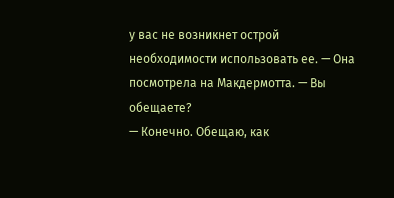у вас не возникнет острой необходимости использовать ее. — Она посмотрела на Макдермотта. — Вы обещаете?
— Конечно. Обещаю, как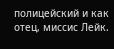полицейский и как отец, миссис Лейк.